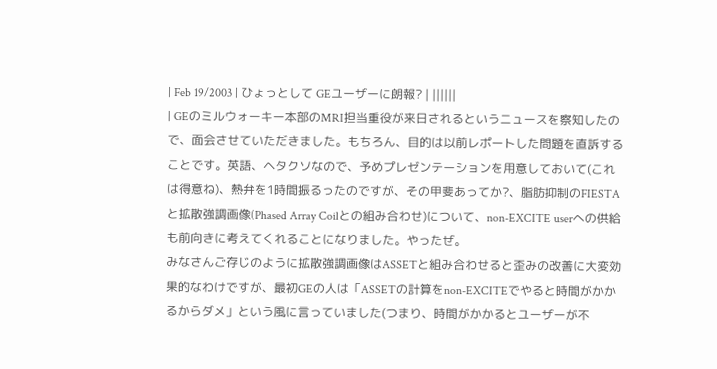| Feb 19/2003 | ひょっとして GEユーザーに朗報? | ||||||
| GEのミルウォーキー本部のMRI担当重役が来日されるというニュースを察知したので、面会させていただきました。もちろん、目的は以前レポートした問題を直訴することです。英語、ヘタクソなので、予めプレゼンテーションを用意しておいて(これは得意ね)、熱弁を1時間振るったのですが、その甲斐あってか?、脂肪抑制のFIESTAと拡散強調画像(Phased Array Coilとの組み合わせ)について、non-EXCITE userへの供給も前向きに考えてくれることになりました。やったぜ。
みなさんご存じのように拡散強調画像はASSETと組み合わせると歪みの改善に大変効果的なわけですが、最初GEの人は「ASSETの計算をnon-EXCITEでやると時間がかかるからダメ」という風に言っていました(つまり、時間がかかるとユーザーが不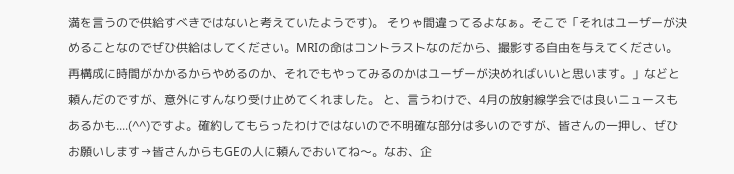満を言うので供給すべきではないと考えていたようです)。 そりゃ間違ってるよなぁ。そこで「それはユーザーが決めることなのでぜひ供給はしてください。MRIの命はコントラストなのだから、撮影する自由を与えてください。再構成に時間がかかるからやめるのか、それでもやってみるのかはユーザーが決めればいいと思います。」などと頼んだのですが、意外にすんなり受け止めてくれました。 と、言うわけで、4月の放射線学会では良いニュースもあるかも....(^^)ですよ。確約してもらったわけではないので不明確な部分は多いのですが、皆さんの一押し、ぜひお願いします→皆さんからもGEの人に頼んでおいてね〜。なお、企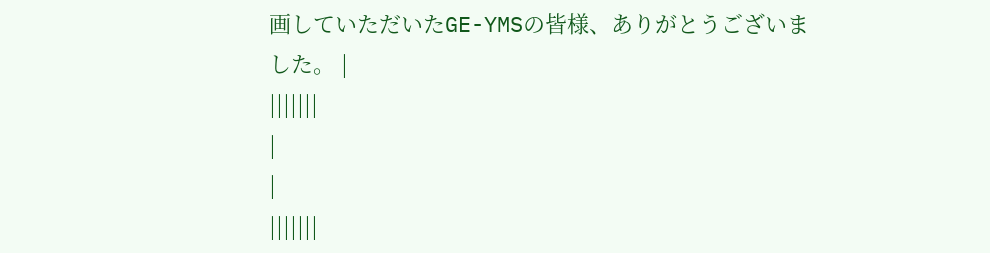画していただいたGE-YMSの皆様、ありがとうございました。 |
|||||||
|
|
|||||||